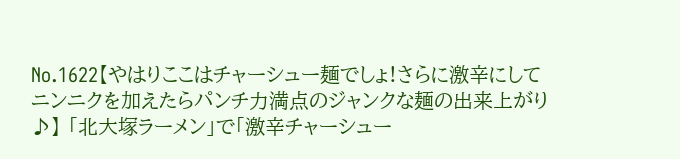No.1622【やはりここはチャーシュー麺でしょ!さらに激辛にしてニンニクを加えたらパンチ力満点のジャンクな麺の出来上がり♪】 「北大塚ラーメン」で「激辛チャーシュー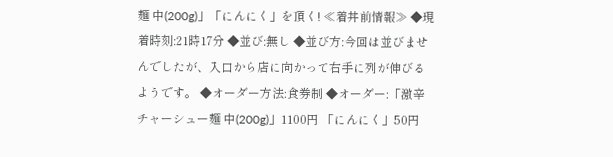麺 中(200g)」「にんにく」を頂く! ≪着丼前情報≫ ◆現着時刻:21時17分 ◆並び:無し ◆並び方:今回は並びませんでしたが、入口から店に向かって右手に列が伸びるようです。 ◆オーダー方法:食券制 ◆オーダー:「激辛チャーシュー麺 中(200g)」1100円 「にんにく」50円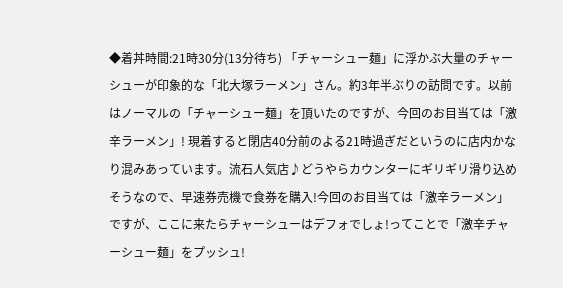◆着丼時間:21時30分(13分待ち) 「チャーシュー麺」に浮かぶ大量のチャーシューが印象的な「北大塚ラーメン」さん。約3年半ぶりの訪問です。以前はノーマルの「チャーシュー麺」を頂いたのですが、今回のお目当ては「激辛ラーメン」! 現着すると閉店40分前のよる21時過ぎだというのに店内かなり混みあっています。流石人気店♪どうやらカウンターにギリギリ滑り込めそうなので、早速券売機で食券を購入!今回のお目当ては「激辛ラーメン」ですが、ここに来たらチャーシューはデフォでしょ!ってことで「激辛チャーシュー麺」をプッシュ!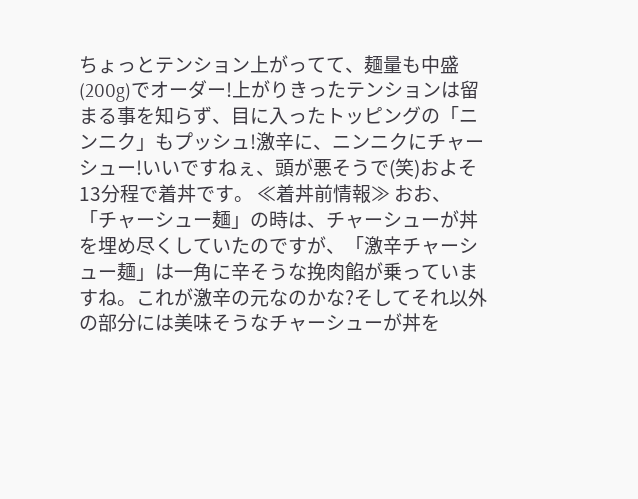ちょっとテンション上がってて、麺量も中盛(200g)でオーダー!上がりきったテンションは留まる事を知らず、目に入ったトッピングの「ニンニク」もプッシュ!激辛に、ニンニクにチャーシュー!いいですねぇ、頭が悪そうで(笑)およそ13分程で着丼です。 ≪着丼前情報≫ おお、「チャーシュー麺」の時は、チャーシューが丼を埋め尽くしていたのですが、「激辛チャーシュー麺」は一角に辛そうな挽肉餡が乗っていますね。これが激辛の元なのかな?そしてそれ以外の部分には美味そうなチャーシューが丼を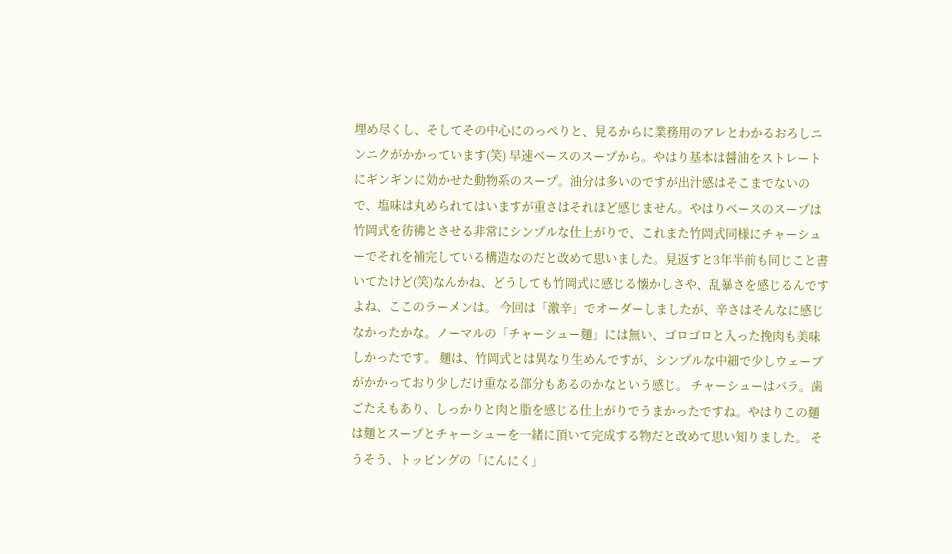埋め尽くし、そしてその中心にのっぺりと、見るからに業務用のアレとわかるおろしニンニクがかかっています(笑) 早速ベースのスープから。やはり基本は醤油をストレートにギンギンに効かせた動物系のスープ。油分は多いのですが出汁感はそこまでないので、塩味は丸められてはいますが重さはそれほど感じません。やはりベースのスープは竹岡式を彷彿とさせる非常にシンプルな仕上がりで、これまた竹岡式同様にチャーシューでそれを補完している構造なのだと改めて思いました。見返すと3年半前も同じこと書いてたけど(笑)なんかね、どうしても竹岡式に感じる懐かしさや、乱暴さを感じるんですよね、ここのラーメンは。 今回は「激辛」でオーダーしましたが、辛さはそんなに感じなかったかな。ノーマルの「チャーシュー麺」には無い、ゴロゴロと入った挽肉も美味しかったです。 麺は、竹岡式とは異なり生めんですが、シンプルな中細で少しウェーブがかかっており少しだけ重なる部分もあるのかなという感じ。 チャーシューはバラ。歯ごたえもあり、しっかりと肉と脂を感じる仕上がりでうまかったですね。やはりこの麺は麺とスープとチャーシューを一緒に頂いて完成する物だと改めて思い知りました。 そうそう、トッピングの「にんにく」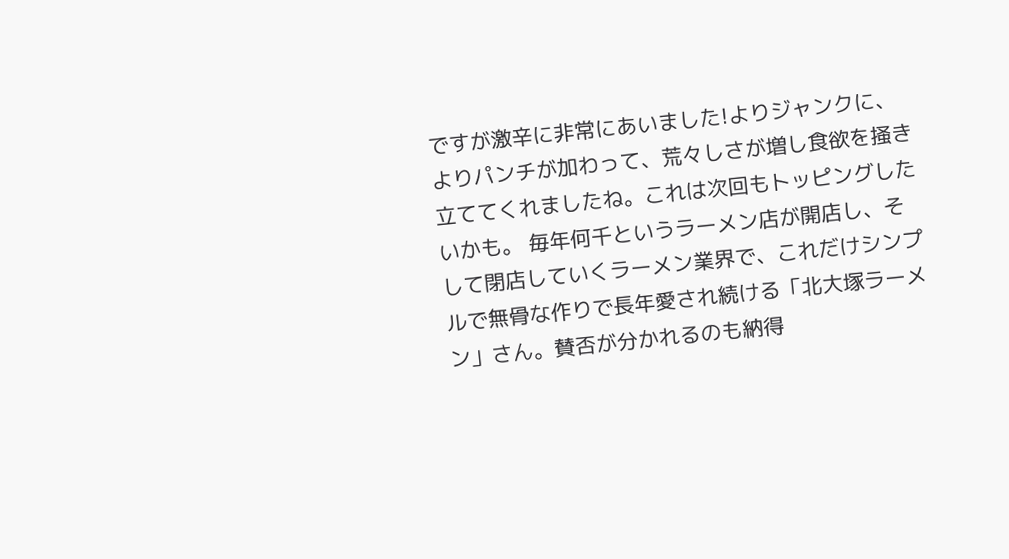ですが激辛に非常にあいました!よりジャンクに、よりパンチが加わって、荒々しさが増し食欲を掻き立ててくれましたね。これは次回もトッピングしたいかも。 毎年何千というラーメン店が開店し、そして閉店していくラーメン業界で、これだけシンプルで無骨な作りで長年愛され続ける「北大塚ラーメン」さん。賛否が分かれるのも納得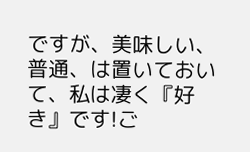ですが、美味しい、普通、は置いておいて、私は凄く『好き』です!ご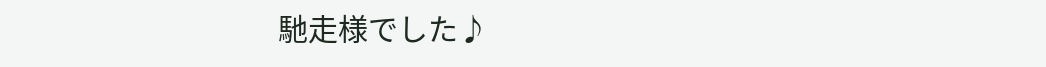馳走様でした♪